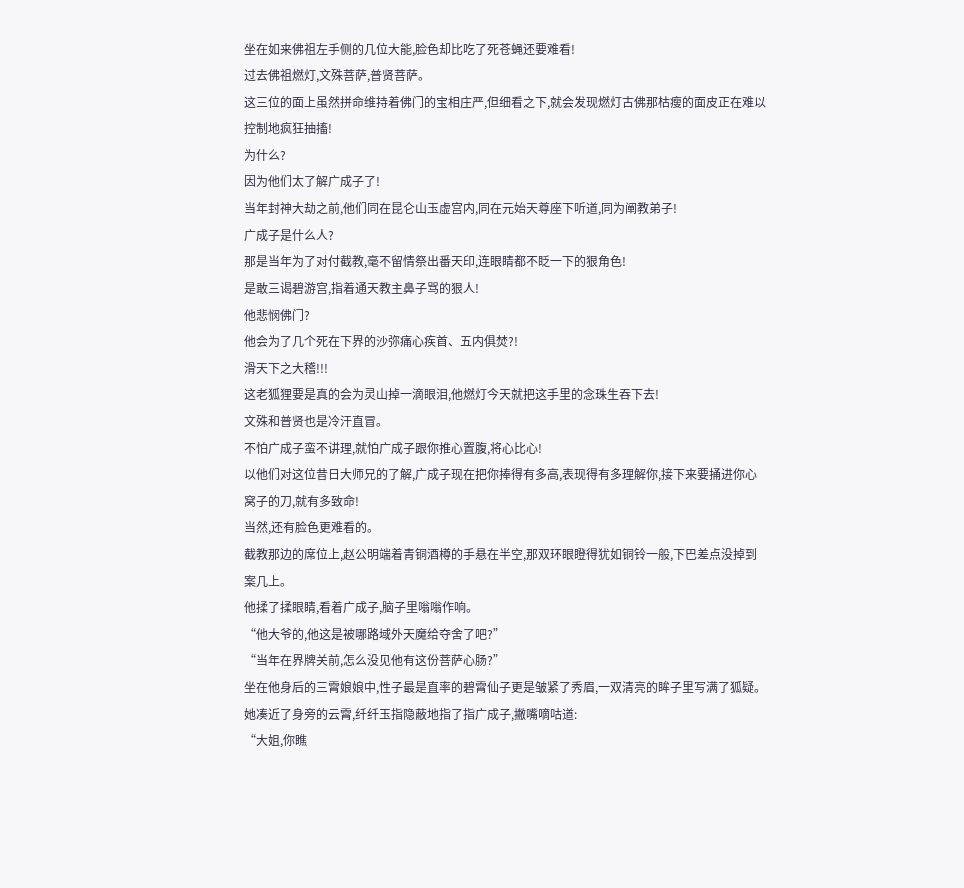坐在如来佛祖左手侧的几位大能,脸色却比吃了死苍蝇还要难看!
过去佛祖燃灯,文殊菩萨,普贤菩萨。
这三位的面上虽然拼命维持着佛门的宝相庄严,但细看之下,就会发现燃灯古佛那枯瘦的面皮正在难以控制地疯狂抽搐!
为什么?
因为他们太了解广成子了!
当年封神大劫之前,他们同在昆仑山玉虚宫内,同在元始天尊座下听道,同为阐教弟子!
广成子是什么人?
那是当年为了对付截教,毫不留情祭出番天印,连眼睛都不眨一下的狠角色!
是敢三谒碧游宫,指着通天教主鼻子骂的狠人!
他悲悯佛门?
他会为了几个死在下界的沙弥痛心疾首、五内俱焚?!
滑天下之大稽!!!
这老狐狸要是真的会为灵山掉一滴眼泪,他燃灯今天就把这手里的念珠生吞下去!
文殊和普贤也是冷汗直冒。
不怕广成子蛮不讲理,就怕广成子跟你推心置腹,将心比心!
以他们对这位昔日大师兄的了解,广成子现在把你捧得有多高,表现得有多理解你,接下来要捅进你心窝子的刀,就有多致命!
当然,还有脸色更难看的。
截教那边的席位上,赵公明端着青铜酒樽的手悬在半空,那双环眼瞪得犹如铜铃一般,下巴差点没掉到案几上。
他揉了揉眼睛,看着广成子,脑子里嗡嗡作响。
“他大爷的,他这是被哪路域外天魔给夺舍了吧?”
“当年在界牌关前,怎么没见他有这份菩萨心肠?”
坐在他身后的三霄娘娘中,性子最是直率的碧霄仙子更是皱紧了秀眉,一双清亮的眸子里写满了狐疑。
她凑近了身旁的云霄,纤纤玉指隐蔽地指了指广成子,撇嘴嘀咕道:
“大姐,你瞧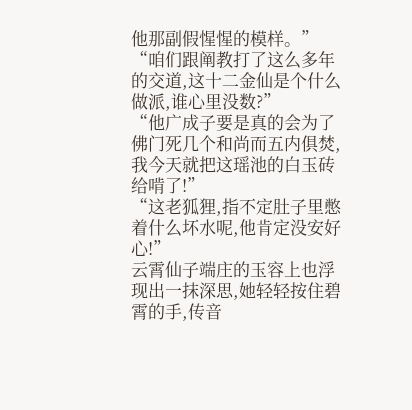他那副假惺惺的模样。”
“咱们跟阐教打了这么多年的交道,这十二金仙是个什么做派,谁心里没数?”
“他广成子要是真的会为了佛门死几个和尚而五内俱焚,我今天就把这瑶池的白玉砖给啃了!”
“这老狐狸,指不定肚子里憋着什么坏水呢,他肯定没安好心!”
云霄仙子端庄的玉容上也浮现出一抹深思,她轻轻按住碧霄的手,传音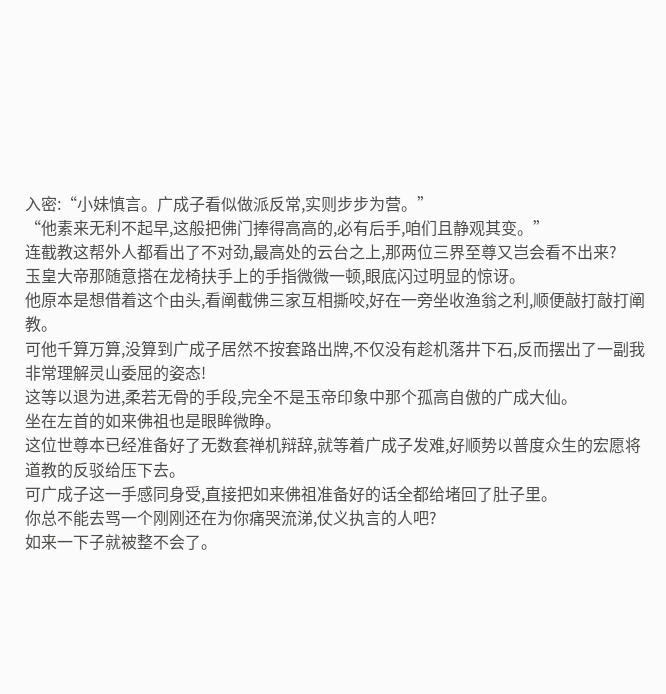入密:“小妹慎言。广成子看似做派反常,实则步步为营。”
“他素来无利不起早,这般把佛门捧得高高的,必有后手,咱们且静观其变。”
连截教这帮外人都看出了不对劲,最高处的云台之上,那两位三界至尊又岂会看不出来?
玉皇大帝那随意搭在龙椅扶手上的手指微微一顿,眼底闪过明显的惊讶。
他原本是想借着这个由头,看阐截佛三家互相撕咬,好在一旁坐收渔翁之利,顺便敲打敲打阐教。
可他千算万算,没算到广成子居然不按套路出牌,不仅没有趁机落井下石,反而摆出了一副我非常理解灵山委屈的姿态!
这等以退为进,柔若无骨的手段,完全不是玉帝印象中那个孤高自傲的广成大仙。
坐在左首的如来佛祖也是眼眸微睁。
这位世尊本已经准备好了无数套禅机辩辞,就等着广成子发难,好顺势以普度众生的宏愿将道教的反驳给压下去。
可广成子这一手感同身受,直接把如来佛祖准备好的话全都给堵回了肚子里。
你总不能去骂一个刚刚还在为你痛哭流涕,仗义执言的人吧?
如来一下子就被整不会了。